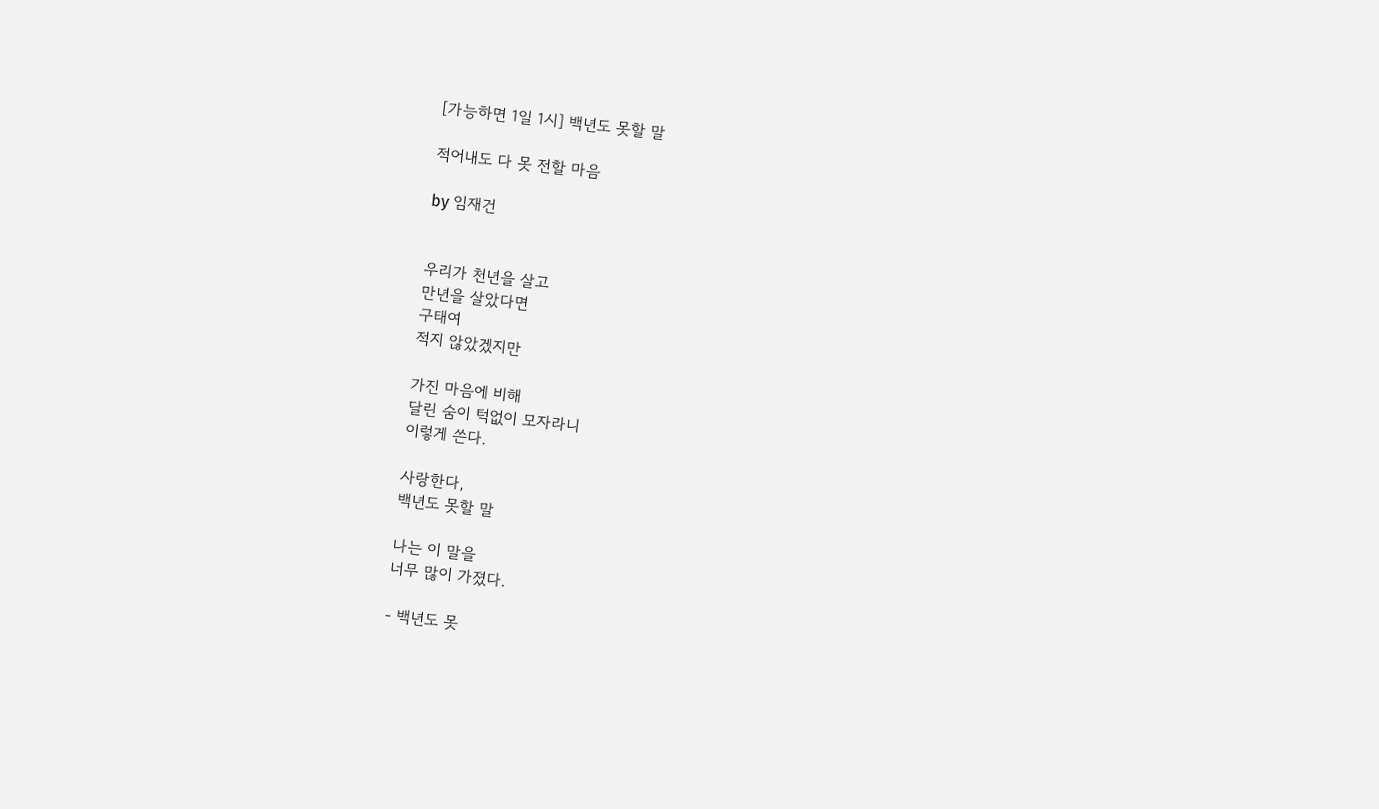[가능하면 1일 1시] 백년도 못할 말

적어내도 다 못 전할 마음

by 임재건


우리가 천년을 살고
만년을 살았다면
구태여
적지 않았겠지만

가진 마음에 비해
달린 숨이 턱없이 모자라니
이렇게 쓴다.

사랑한다,
백년도 못할 말

나는 이 말을
너무 많이 가졌다.

- 백년도 못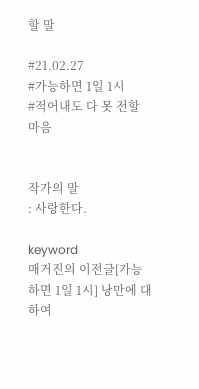할 말

#21.02.27
#가능하면 1일 1시
#적어내도 다 못 전할 마음


작가의 말
: 사랑한다.

keyword
매거진의 이전글[가능하면 1일 1시] 낭만에 대하여